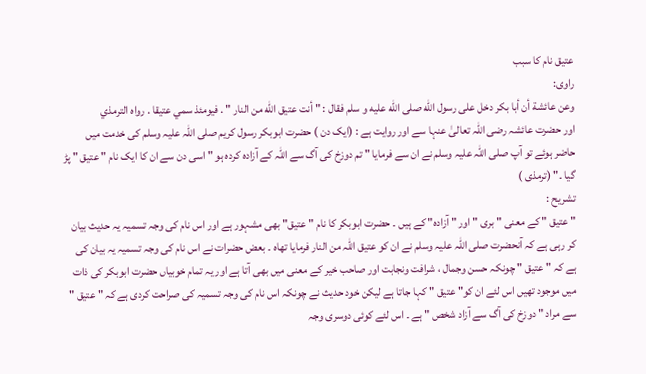عتیق نام کا سبب
راوی:
وعن عائشة أن أبا بكر دخل على رسول الله صلى الله عليه و سلم فقال : " أنت عتيق الله من النار " . فيومئذ سمي عتيقا . رواه الترمذي
اور حضرت عائشہ رضی اللہ تعالیٰ عنہا سے اور روایت ہے : (ایک دن ) حضرت ابوبکر رسول کریم صلی اللہ علیہ وسلم کی خدمت میں حاضر ہوئے تو آپ صلی اللہ علیہ وسلم نے ان سے فرمایا " تم دوزخ کی آگ سے اللہ کے آزادہ کردہ ہو " اسی دن سے ان کا ایک نام " عتیق " پڑ گیا ۔" (ترمذی )
تشریح :
" عتیق " کے معنی " بری " اور " آزادہ" کے ہیں ۔ حضرت ابوبکر کا نام " عتیق" بھی مشہور ہے اور اس نام کی وجہ تسمیہ یہ حدیث بیان کر رہی ہے کہ آنحضرت صلی اللہ علیہ وسلم نے ان کو عتیق اللہ من النار فرمایا تھاہ ۔ بعض حضرات نے اس نام کی وجہ تسمیہ یہ بیان کی ہے کہ " عتیق " چونکہ حسن وجمال ، شرافت ونجابت اور صاحب خیر کے معنی میں بھی آتا ہے اور یہ تمام خوبیاں حضرت ابوبکر کی ذات میں موجود تھیں اس لئے ان کو" عتیق " کہا جاتا ہے لیکن خود حدیث نے چونکہ اس نام کی وجہ تسمیہ کی صراحت کردی ہے کہ " عتیق " سے مراد " دوزخ کی آگ سے آزاد شخص " ہے ۔ اس لئے کوئی دوسری وجہ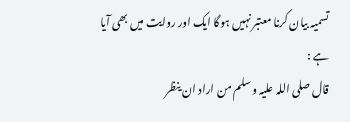تسمیہ بیان کرنا معتبر نہیں ہوگا ایک اور روایت میں بھی آیا ہے :
قال صلی اللہ علیہ وسلم من اراد ان ینظر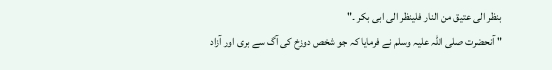بنظر الی عتیق من النار فلینظر الی ابی بکر ۔"
" آنحضرت صلی اللہ علیہ وسلم نے فرمایا کہ جو شخص دوزخ کی آگ سے بری اور آزاد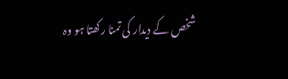شخص کے دیدار کی تمنا رکھتا ہو وہ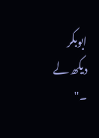ابوبکر دیکھ لے ۔"